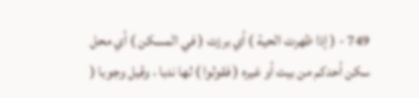749 - ( إذا ظهرت الحية ) أي برزت ( في المسكن ) أي محل سكن أحدكم من بيت أو غيره ( فقولوا ) لها ندبا ، وقيل وجوبا (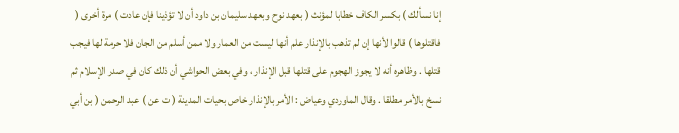إنا نسألك ) بكسر الكاف خطابا لمؤنث ( بعهد نوح وبعهد سليمان بن داود أن لا تؤذينا فإن عادت ) مرة أخرى ( فاقتلوها ) قالوا لأنها إن لم تذهب بالإنذار علم أنها ليست من العمار ولا ممن أسلم من الجان فلا حرمة لها فيجب قتلها . وظاهره أنه لا يجوز الهجوم على قتلها قبل الإنذار ، وفي بعض الحواشي أن ذلك كان في صدر الإسلام ثم نسخ بالأمر مطلقا . وقال الماوردي وعياض : الأمر بالإنذار خاص بحيات المدينة ( ت عن ) عبد الرحمن ( بن أبي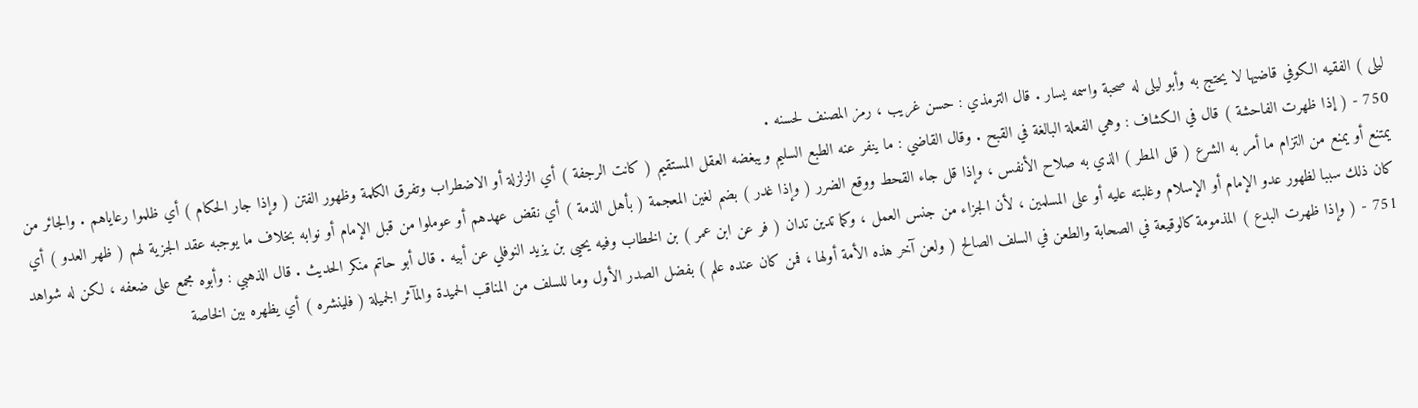ليلى ) الفقيه الكوفي قاضيها لا يحتج به وأبو ليلى له صحبة واسمه يسار . قال الترمذي : حسن غريب ، رمز المصنف لحسنه .
750 - ( إذا ظهرت الفاحشة ) قال في الكشاف : وهي الفعلة البالغة في القبح . وقال القاضي : ما ينفر عنه الطبع السليم ويبغضه العقل المستقيم ( كانت الرجفة ) أي الزلزلة أو الاضطراب وتفرق الكلمة وظهور الفتن ( وإذا جار الحكام ) أي ظلموا رعاياهم . والجائر من يمتنع أو يمنع من التزام ما أمر به الشرع ( قل المطر ) الذي به صلاح الأنفس ، وإذا قل جاء القحط ووقع الضرر ( وإذا غدر ) بضم لغين المعجمة ( بأهل الذمة ) أي نقض عهدهم أو عوملوا من قبل الإمام أو نوابه بخلاف ما يوجبه عقد الجزية لهم ( ظهر العدو ) أي كان ذلك سببا لظهور عدو الإمام أو الإسلام وغلبته عليه أو على المسلمين ، لأن الجزاء من جنس العمل ، وكما تدين تدان ( فر عن ابن عمر ) بن الخطاب وفيه يحيى بن يزيد النوفلي عن أبيه . قال أبو حاتم منكر الحديث . قال الذهبي : وأبوه مجمع على ضعفه ، لكن له شواهد 751 - ( وإذا ظهرت البدع ) المذمومة كالوقيعة في الصحابة والطعن في السلف الصالح ( ولعن آخر هذه الأمة أولها ، فمن كان عنده علم ) بفضل الصدر الأول وما للسلف من المناقب الحميدة والمآثر الجميلة ( فلينشره ) أي يظهره بين الخاصة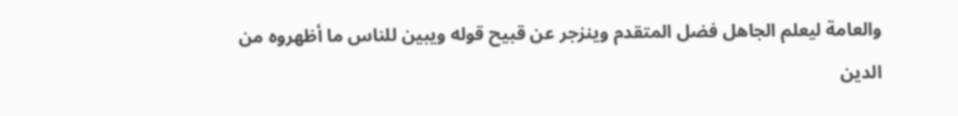والعامة ليعلم الجاهل فضل المتقدم وينزجر عن قبيح قوله ويبين للناس ما أظهروه من الدين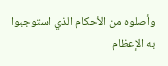وأصلوه من الأحكام الذي استوجبوا به الإعظام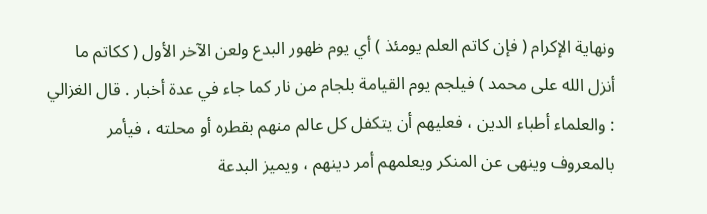ونهاية الإكرام ( فإن كاتم العلم يومئذ ) أي يوم ظهور البدع ولعن الآخر الأول ( ككاتم ما أنزل الله على محمد ) فيلجم يوم القيامة بلجام من نار كما جاء في عدة أخبار . قال الغزالي : والعلماء أطباء الدين ، فعليهم أن يتكفل كل عالم منهم بقطره أو محلته ، فيأمر بالمعروف وينهى عن المنكر ويعلمهم أمر دينهم ، ويميز البدعة